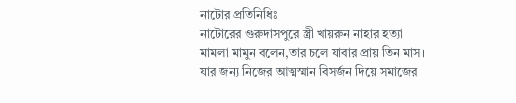নাটোর প্রতিনিধিঃ
নাটোরের গুরুদাসপুরে স্ত্রী খায়রুন নাহার হত্যা মামলা মামুন বলেন,তার চলে যাবার প্রায় তিন মাস।
যার জন্য নিজের আত্মস্মান বিসর্জন দিয়ে সমাজের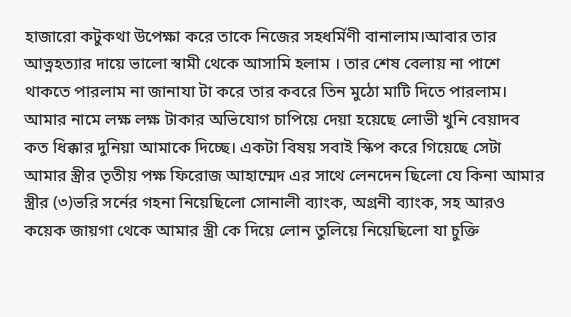হাজারো কটুকথা উপেক্ষা করে তাকে নিজের সহধর্মিণী বানালাম।আবার তার আত্নহত্যার দায়ে ভালো স্বামী থেকে আসামি হলাম । তার শেষ বেলায় না পাশে থাকতে পারলাম না জানাযা টা করে তার কবরে তিন মুঠো মাটি দিতে পারলাম। আমার নামে লক্ষ লক্ষ টাকার অভিযোগ চাপিয়ে দেয়া হয়েছে লোভী খুনি বেয়াদব কত ধিক্কার দুনিয়া আমাকে দিচ্ছে। একটা বিষয় সবাই স্কিপ করে গিয়েছে সেটা আমার স্ত্রীর তৃতীয় পক্ষ ফিরোজ আহাম্মেদ এর সাথে লেনদেন ছিলো যে কিনা আমার স্ত্রীর (৩)ভরি সর্নের গহনা নিয়েছিলো সোনালী ব্যাংক, অগ্রনী ব্যাংক, সহ আরও কয়েক জায়গা থেকে আমার স্ত্রী কে দিয়ে লোন তুলিয়ে নিয়েছিলো যা চুক্তি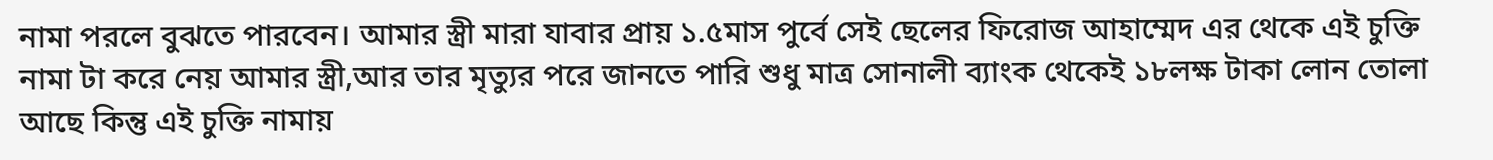নামা পরলে বুঝতে পারবেন। আমার স্ত্রী মারা যাবার প্রায় ১.৫মাস পুর্বে সেই ছেলের ফিরোজ আহাম্মেদ এর থেকে এই চুক্তি নামা টা করে নেয় আমার স্ত্রী,আর তার মৃত্যুর পরে জানতে পারি শুধু মাত্র সোনালী ব্যাংক থেকেই ১৮লক্ষ টাকা লোন তোলা আছে কিন্তু এই চুক্তি নামায়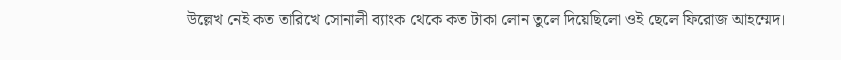উল্লেখ নেই কত তারিখে সোনালী ব্যাংক থেকে কত টাকা লোন তুলে দিয়েছিলো ওই ছেলে ফিরোজ আহম্মেদ।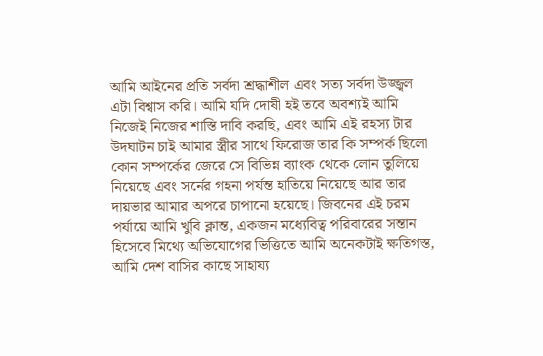আমি আইনের প্রতি সর্বদা শ্রদ্ধাশীল এবং সত্য সর্বদা উজ্জ্বল এটা বিশ্বাস করি। আমি যদি দোষী হই তবে অবশ্যই আমি নিজেই নিজের শাস্তি দাবি করছি, এবং আমি এই রহস্য টার উদঘাটন চাই আমার স্ত্রীর সাথে ফিরোজ তার কি সম্পর্ক ছিলো কোন সম্পর্কের জেরে সে বিভিন্ন ব্যাংক থেকে লোন তুলিয়ে নিয়েছে এবং সর্নের গহনা পর্যন্ত হাতিয়ে নিয়েছে আর তার দায়ভার আমার অপরে চাপানো হয়েছে। জিবনের এই চরম পর্যায়ে আমি খুবি ক্লান্ত, একজন মধ্যেবিত্ব পরিবারের সন্তান হিসেবে মিথ্যে অভিযোগের ভিত্তিতে আমি অনেকটাই ক্ষতিগস্ত, আমি দেশ বাসির কাছে সাহায্য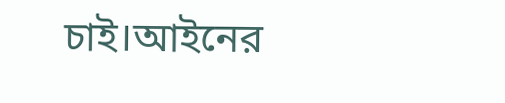চাই।আইনের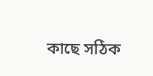কাছে সঠিক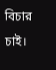বিচার চাই।